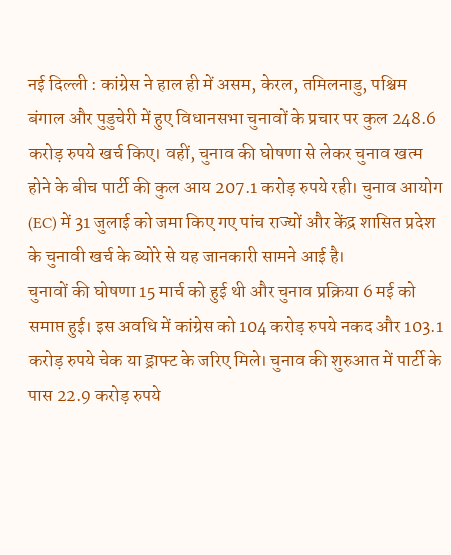नई दिल्ली : कांग्रेस ने हाल ही में असम, केरल, तमिलनाडु, पश्चिम बंगाल और पुडुचेरी में हुए विधानसभा चुनावों के प्रचार पर कुल 248.6 करोड़ रुपये खर्च किए। वहीं, चुनाव की घोषणा से लेकर चुनाव खत्म होने के बीच पार्टी की कुल आय 207.1 करोड़ रुपये रही। चुनाव आयोग (EC) में 31 जुलाई को जमा किए गए पांच राज्यों और केंद्र शासित प्रदेश के चुनावी खर्च के ब्योरे से यह जानकारी सामने आई है।
चुनावों की घोषणा 15 मार्च को हुई थी और चुनाव प्रक्रिया 6 मई को समाप्त हुई। इस अवधि में कांग्रेस को 104 करोड़ रुपये नकद और 103.1 करोड़ रुपये चेक या ड्राफ्ट के जरिए मिले। चुनाव की शुरुआत में पार्टी के पास 22.9 करोड़ रुपये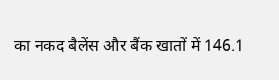का नकद बैलेंस और बैंक खातों में 146.1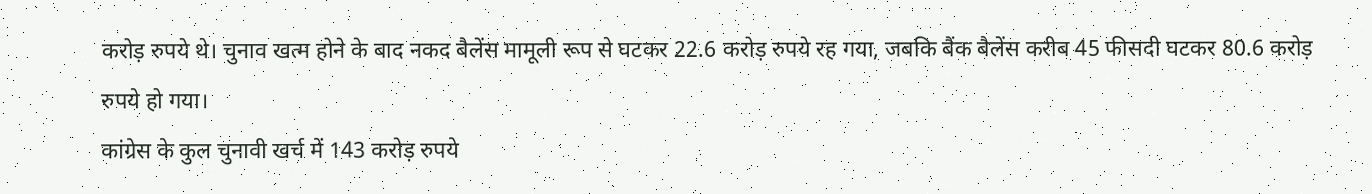करोड़ रुपये थे। चुनाव खत्म होने के बाद नकद बैलेंस मामूली रूप से घटकर 22.6 करोड़ रुपये रह गया, जबकि बैंक बैलेंस करीब 45 फीसदी घटकर 80.6 करोड़ रुपये हो गया।
कांग्रेस के कुल चुनावी खर्च में 143 करोड़ रुपये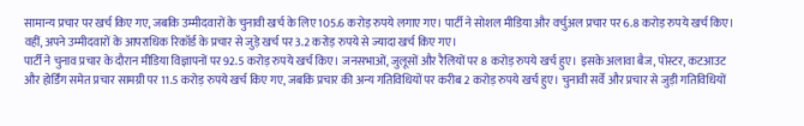सामान्य प्रचार पर खर्च किए गए, जबकि उम्मीदवारों के चुनावी खर्च के लिए 105.6 करोड़ रुपये लगाए गए। पार्टी ने सोशल मीडिया और वर्चुअल प्रचार पर 6.8 करोड़ रुपये खर्च किए। वहीं, अपने उम्मीदवारों के आपराधिक रिकॉर्ड के प्रचार से जुड़े खर्च पर 3.2 करोड़ रुपये से ज्यादा खर्च किए गए।
पार्टी ने चुनाव प्रचार के दौरान मीडिया विज्ञापनों पर 92.5 करोड़ रुपये खर्च किए। जनसभाओं, जुलूसों और रैलियों पर 8 करोड़ रुपये खर्च हुए। इसके अलावा बैज, पोस्टर, कटआउट और होर्डिंग समेत प्रचार सामग्री पर 11.5 करोड़ रुपये खर्च किए गए, जबकि प्रचार की अन्य गतिविधियों पर करीब 2 करोड़ रुपये खर्च हुए। चुनावी सर्वे और प्रचार से जुड़ी गतिविधियों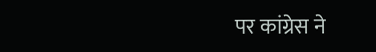पर कांग्रेस ने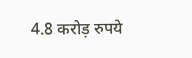4.8 करोड़ रुपये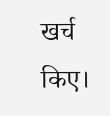खर्च किए।